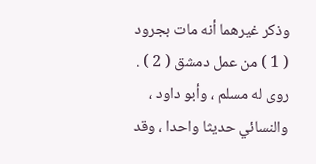وذكر غيرهما أنه مات بجرود ( 1 ) من عمل دمشق ( 2 ) .
روى له مسلم ، وأبو داود ، والنسائي حديثا واحدا ، وقد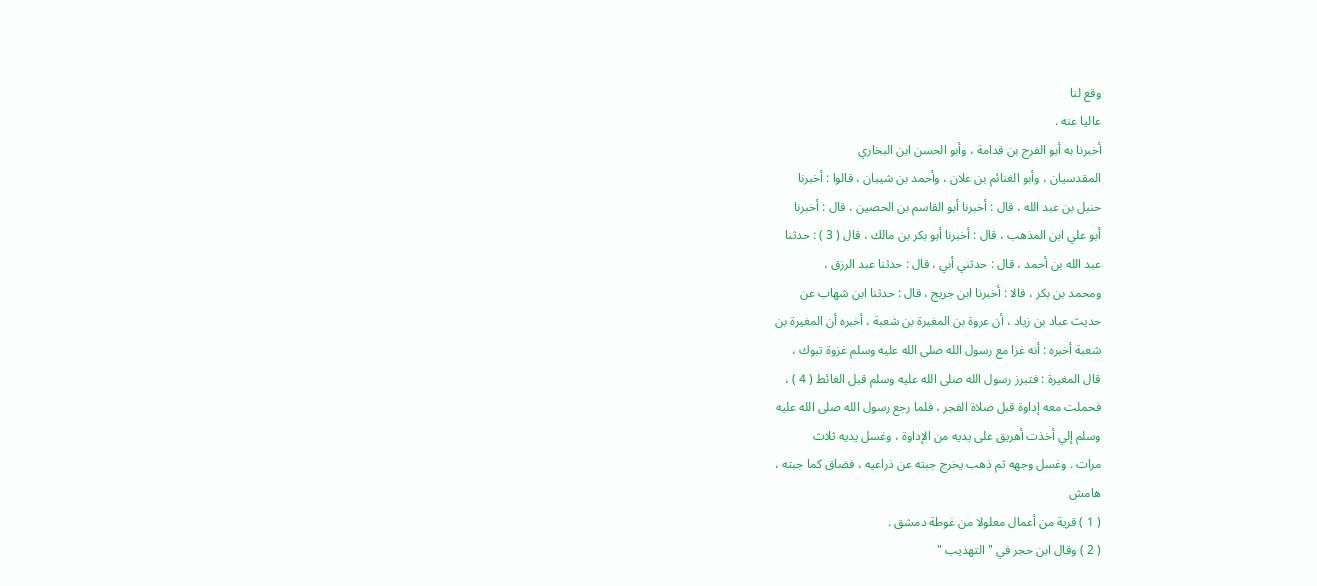وقع لنا
عاليا عنه .
أخبرنا به أبو الفرج بن قدامة ، وأبو الحسن ابن البخاري
المقدسيان ، وأبو الغنائم بن علان ، وأحمد بن شيبان ، قالوا : أخبرنا
حنبل بن عبد الله ، قال : أخبرنا أبو القاسم بن الحصين ، قال : أخبرنا
أبو علي ابن المذهب ، قال : أخبرنا أبو بكر بن مالك ، قال ( 3 ) : حدثنا
عبد الله بن أحمد ، قال : حدثني أبي ، قال : حدثنا عبد الرزق ،
ومحمد بن بكر ، قالا : أخبرنا ابن جريج ، قال : حدثنا ابن شهاب عن
حديث عباد بن زياد ، أن عروة بن المغيرة بن شعبة ، أخبره أن المغيرة بن
شعبة أخبره : أنه غزا مع رسول الله صلى الله عليه وسلم غزوة تبوك ،
قال المغيرة : فتبرز رسول الله صلى الله عليه وسلم قبل الغائط ( 4 ) ،
فحملت معه إداوة قبل صلاة الفجر ، فلما رجع رسول الله صلى الله عليه
وسلم إلي أخذت أهريق على يديه من الإداوة ، وغسل يديه ثلاث
مرات . وغسل وجهه ثم ذهب يخرج جبته عن ذراعيه ، فضاق كما جبته ،
هامش
( 1 ) قرية من أعمال معلولا من غوطة دمشق .
( 2 ) وقال ابن حجر في " التهذيب "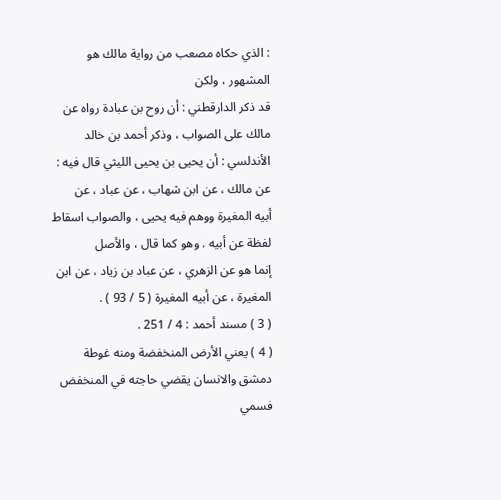: الذي حكاه مصعب من رواية مالك هو المشهور ، ولكن
قد ذكر الدارقطني : أن روح بن عبادة رواه عن مالك على الصواب ، وذكر أحمد بن خالد
الأندلسي : أن يحيى بن يحيى الليثي قال فيه : عن مالك ، عن ابن شهاب ، عن عباد ، عن
أبيه المغيرة ووهم فيه يحيى ، والصواب اسقاط لفظة عن أبيه . وهو كما قال ، والأصل
إنما هو عن الزهري ، عن عباد بن زياد ، عن ابن المغيرة ، عن أبيه المغيرة ( 5 / 93 ) .
( 3 ) مسند أحمد : 4 / 251 .
( 4 ) يعني الأرض المنخفضة ومنه غوطة دمشق والانسان يقضي حاجته في المنخفض فسمي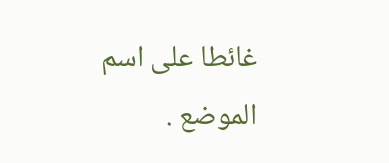غائطا على اسم الموضع .